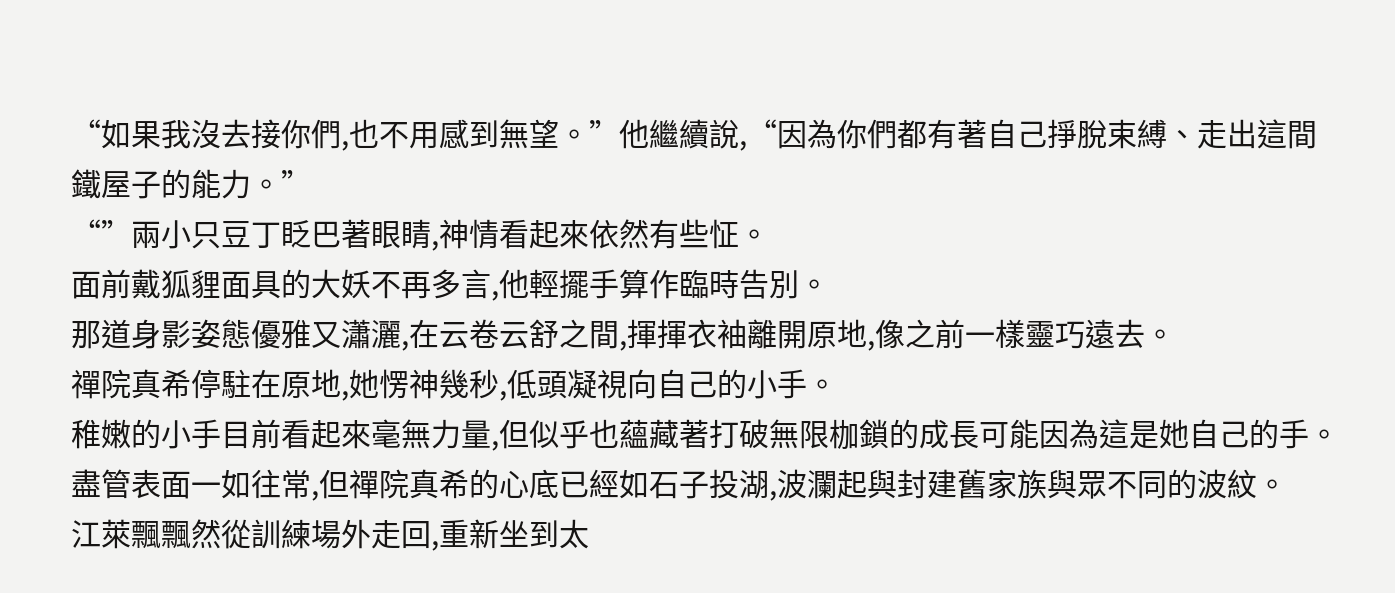“如果我沒去接你們,也不用感到無望。”他繼續說,“因為你們都有著自己掙脫束縛、走出這間鐵屋子的能力。”
“”兩小只豆丁眨巴著眼睛,神情看起來依然有些怔。
面前戴狐貍面具的大妖不再多言,他輕擺手算作臨時告別。
那道身影姿態優雅又瀟灑,在云卷云舒之間,揮揮衣袖離開原地,像之前一樣靈巧遠去。
禪院真希停駐在原地,她愣神幾秒,低頭凝視向自己的小手。
稚嫩的小手目前看起來毫無力量,但似乎也蘊藏著打破無限枷鎖的成長可能因為這是她自己的手。
盡管表面一如往常,但禪院真希的心底已經如石子投湖,波瀾起與封建舊家族與眾不同的波紋。
江萊飄飄然從訓練場外走回,重新坐到太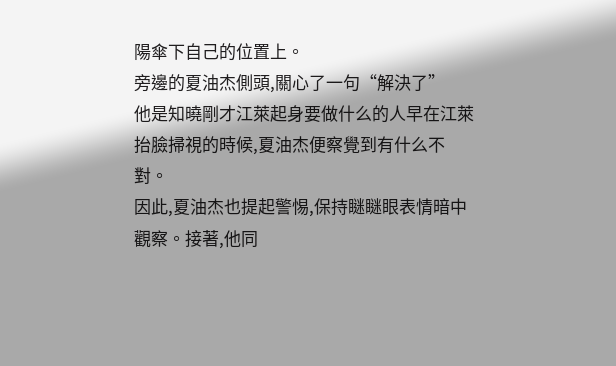陽傘下自己的位置上。
旁邊的夏油杰側頭,關心了一句“解決了”
他是知曉剛才江萊起身要做什么的人早在江萊抬臉掃視的時候,夏油杰便察覺到有什么不對。
因此,夏油杰也提起警惕,保持瞇瞇眼表情暗中觀察。接著,他同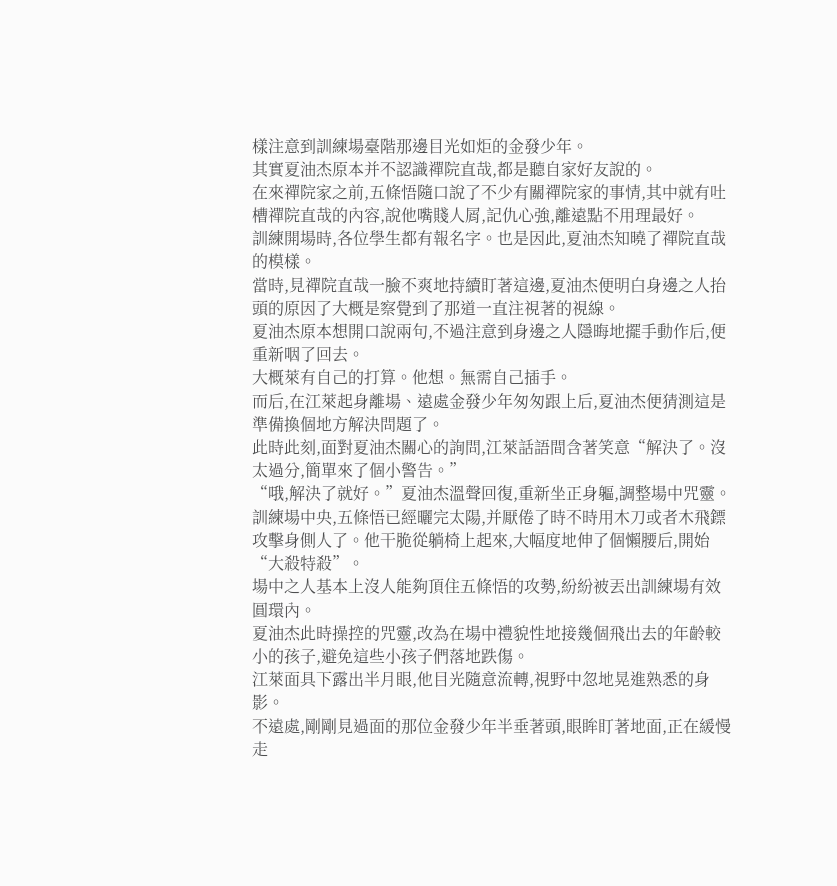樣注意到訓練場臺階那邊目光如炬的金發少年。
其實夏油杰原本并不認識禪院直哉,都是聽自家好友說的。
在來禪院家之前,五條悟隨口說了不少有關禪院家的事情,其中就有吐槽禪院直哉的內容,說他嘴賤人屑,記仇心強,離遠點不用理最好。
訓練開場時,各位學生都有報名字。也是因此,夏油杰知曉了禪院直哉的模樣。
當時,見禪院直哉一臉不爽地持續盯著這邊,夏油杰便明白身邊之人抬頭的原因了大概是察覺到了那道一直注視著的視線。
夏油杰原本想開口說兩句,不過注意到身邊之人隱晦地擺手動作后,便重新咽了回去。
大概萊有自己的打算。他想。無需自己插手。
而后,在江萊起身離場、遠處金發少年匆匆跟上后,夏油杰便猜測這是準備換個地方解決問題了。
此時此刻,面對夏油杰關心的詢問,江萊話語間含著笑意“解決了。沒太過分,簡單來了個小警告。”
“哦,解決了就好。”夏油杰溫聲回復,重新坐正身軀,調整場中咒靈。
訓練場中央,五條悟已經曬完太陽,并厭倦了時不時用木刀或者木飛鏢攻擊身側人了。他干脆從躺椅上起來,大幅度地伸了個懶腰后,開始“大殺特殺”。
場中之人基本上沒人能夠頂住五條悟的攻勢,紛紛被丟出訓練場有效圓環內。
夏油杰此時操控的咒靈,改為在場中禮貌性地接幾個飛出去的年齡較小的孩子,避免這些小孩子們落地跌傷。
江萊面具下露出半月眼,他目光隨意流轉,視野中忽地晃進熟悉的身影。
不遠處,剛剛見過面的那位金發少年半垂著頭,眼眸盯著地面,正在緩慢走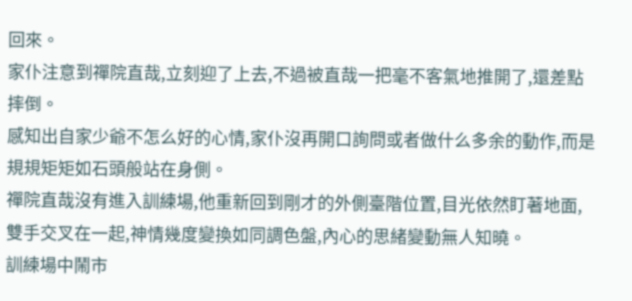回來。
家仆注意到禪院直哉,立刻迎了上去,不過被直哉一把毫不客氣地推開了,還差點摔倒。
感知出自家少爺不怎么好的心情,家仆沒再開口詢問或者做什么多余的動作,而是規規矩矩如石頭般站在身側。
禪院直哉沒有進入訓練場,他重新回到剛才的外側臺階位置,目光依然盯著地面,雙手交叉在一起,神情幾度變換如同調色盤,內心的思緒變動無人知曉。
訓練場中鬧市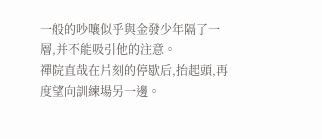一般的吵嚷似乎與金發少年隔了一層,并不能吸引他的注意。
禪院直哉在片刻的停歇后,抬起頭,再度望向訓練場另一邊。